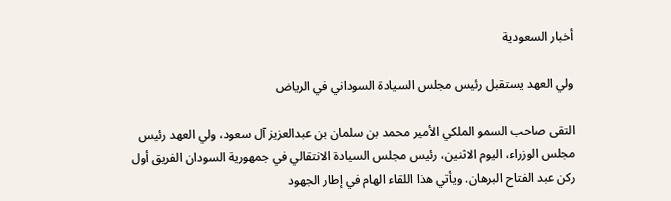أخبار السعودية

ولي العهد يستقبل رئيس مجلس السيادة السوداني في الرياض

التقى صاحب السمو الملكي الأمير محمد بن سلمان بن عبدالعزيز آل سعود، ولي العهد رئيس مجلس الوزراء، اليوم الاثنين، رئيس مجلس السيادة الانتقالي في جمهورية السودان الفريق أول ركن عبد الفتاح البرهان. ويأتي هذا اللقاء الهام في إطار الجهود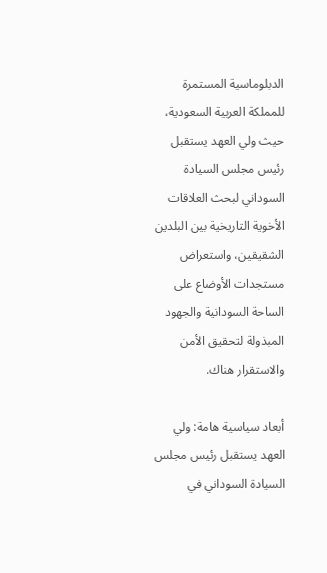الدبلوماسية المستمرة للمملكة العربية السعودية، حيث ولي العهد يستقبل رئيس مجلس السيادة السوداني لبحث العلاقات الأخوية التاريخية بين البلدين الشقيقين، واستعراض مستجدات الأوضاع على الساحة السودانية والجهود المبذولة لتحقيق الأمن والاستقرار هناك.

أبعاد سياسية هامة: ولي العهد يستقبل رئيس مجلس السيادة السوداني في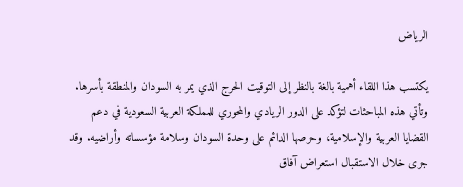الرياض

يكتسب هذا اللقاء أهمية بالغة بالنظر إلى التوقيت الحرج الذي يمر به السودان والمنطقة بأسرها. وتأتي هذه المباحثات لتؤكد على الدور الريادي والمحوري للمملكة العربية السعودية في دعم القضايا العربية والإسلامية، وحرصها الدائم على وحدة السودان وسلامة مؤسساته وأراضيه. وقد جرى خلال الاستقبال استعراض آفاق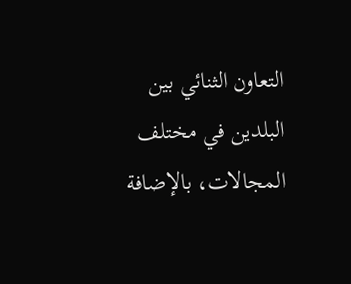التعاون الثنائي بين البلدين في مختلف المجالات، بالإضافة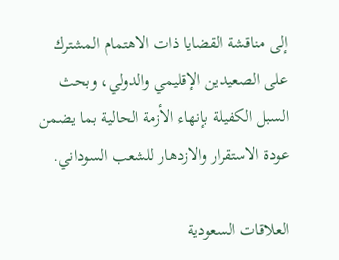إلى مناقشة القضايا ذات الاهتمام المشترك على الصعيدين الإقليمي والدولي، وبحث السبل الكفيلة بإنهاء الأزمة الحالية بما يضمن عودة الاستقرار والازدهار للشعب السوداني.

العلاقات السعودية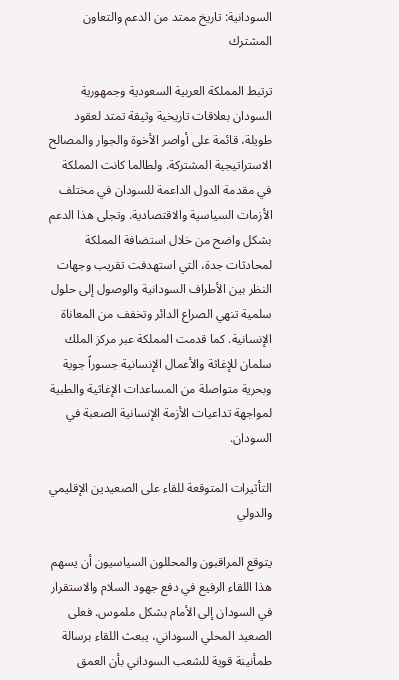السودانية: تاريخ ممتد من الدعم والتعاون المشترك

ترتبط المملكة العربية السعودية وجمهورية السودان بعلاقات تاريخية وثيقة تمتد لعقود طويلة، قائمة على أواصر الأخوة والجوار والمصالح الاستراتيجية المشتركة. ولطالما كانت المملكة في مقدمة الدول الداعمة للسودان في مختلف الأزمات السياسية والاقتصادية. وتجلى هذا الدعم بشكل واضح من خلال استضافة المملكة لمحادثات جدة، التي استهدفت تقريب وجهات النظر بين الأطراف السودانية والوصول إلى حلول سلمية تنهي الصراع الدائر وتخفف من المعاناة الإنسانية. كما قدمت المملكة عبر مركز الملك سلمان للإغاثة والأعمال الإنسانية جسوراً جوية وبحرية متواصلة من المساعدات الإغاثية والطبية لمواجهة تداعيات الأزمة الإنسانية الصعبة في السودان.

التأثيرات المتوقعة للقاء على الصعيدين الإقليمي والدولي

يتوقع المراقبون والمحللون السياسيون أن يسهم هذا اللقاء الرفيع في دفع جهود السلام والاستقرار في السودان إلى الأمام بشكل ملموس. فعلى الصعيد المحلي السوداني، يبعث اللقاء برسالة طمأنينة قوية للشعب السوداني بأن العمق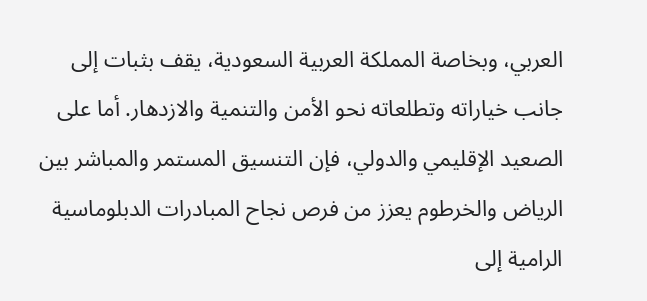العربي، وبخاصة المملكة العربية السعودية، يقف بثبات إلى جانب خياراته وتطلعاته نحو الأمن والتنمية والازدهار. أما على الصعيد الإقليمي والدولي، فإن التنسيق المستمر والمباشر بين الرياض والخرطوم يعزز من فرص نجاح المبادرات الدبلوماسية الرامية إلى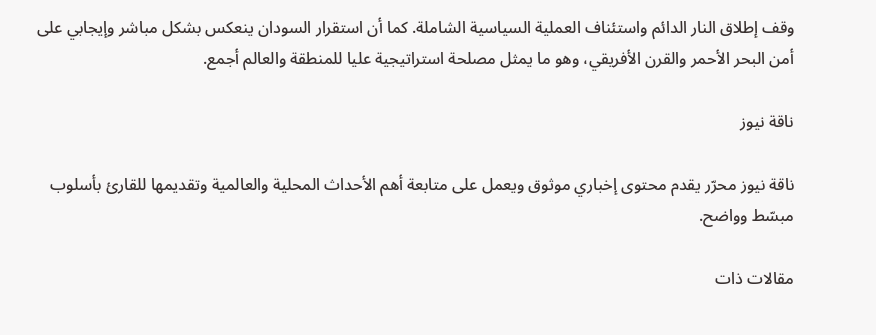وقف إطلاق النار الدائم واستئناف العملية السياسية الشاملة. كما أن استقرار السودان ينعكس بشكل مباشر وإيجابي على أمن البحر الأحمر والقرن الأفريقي، وهو ما يمثل مصلحة استراتيجية عليا للمنطقة والعالم أجمع.

ناقة نيوز

ناقة نيوز محرّر يقدم محتوى إخباري موثوق ويعمل على متابعة أهم الأحداث المحلية والعالمية وتقديمها للقارئ بأسلوب مبسّط وواضح.

مقالات ذات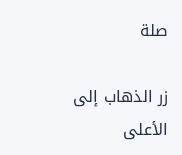صلة

زر الذهاب إلى الأعلى